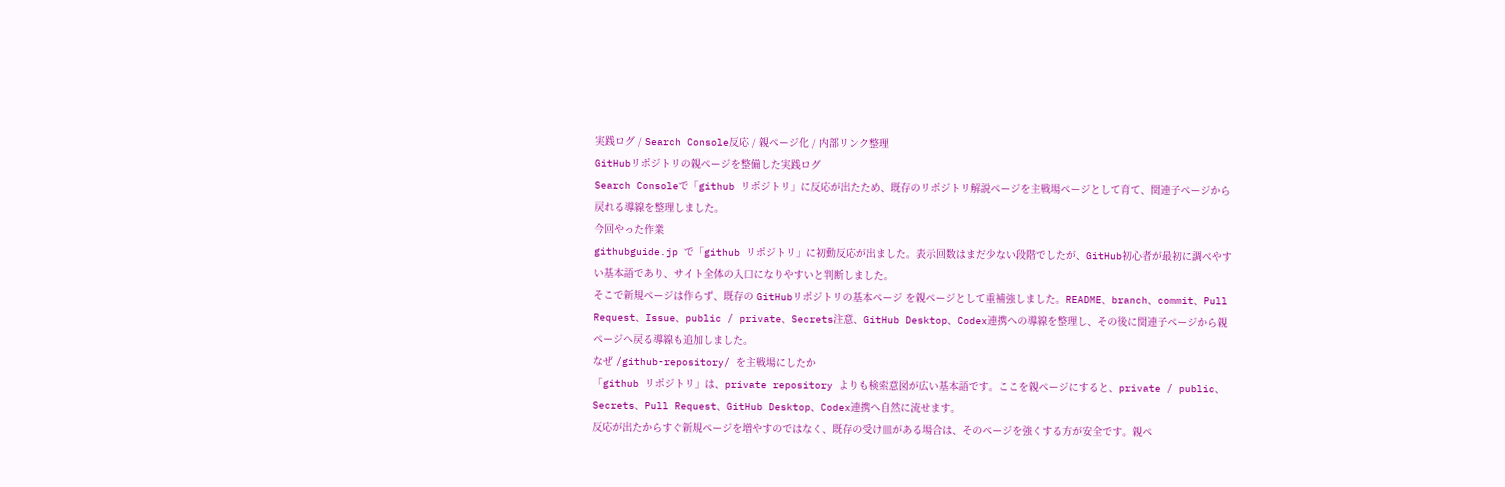実践ログ / Search Console反応 / 親ページ化 / 内部リンク整理
GitHubリポジトリの親ページを整備した実践ログ
Search Consoleで「github リポジトリ」に反応が出たため、既存のリポジトリ解説ページを主戦場ページとして育て、関連子ページから戻れる導線を整理しました。
今回やった作業
githubguide.jp で「github リポジトリ」に初動反応が出ました。表示回数はまだ少ない段階でしたが、GitHub初心者が最初に調べやすい基本語であり、サイト全体の入口になりやすいと判断しました。
そこで新規ページは作らず、既存の GitHubリポジトリの基本ページ を親ページとして重補強しました。README、branch、commit、Pull Request、Issue、public / private、Secrets注意、GitHub Desktop、Codex連携への導線を整理し、その後に関連子ページから親ページへ戻る導線も追加しました。
なぜ /github-repository/ を主戦場にしたか
「github リポジトリ」は、private repository よりも検索意図が広い基本語です。ここを親ページにすると、private / public、Secrets、Pull Request、GitHub Desktop、Codex連携へ自然に流せます。
反応が出たからすぐ新規ページを増やすのではなく、既存の受け皿がある場合は、そのページを強くする方が安全です。親ペ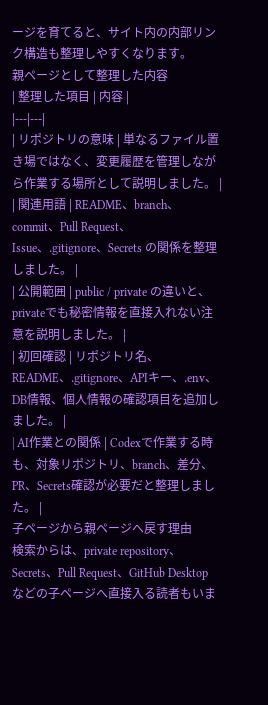ージを育てると、サイト内の内部リンク構造も整理しやすくなります。
親ページとして整理した内容
| 整理した項目 | 内容 |
|---|---|
| リポジトリの意味 | 単なるファイル置き場ではなく、変更履歴を管理しながら作業する場所として説明しました。 |
| 関連用語 | README、branch、commit、Pull Request、Issue、.gitignore、Secrets の関係を整理しました。 |
| 公開範囲 | public / private の違いと、privateでも秘密情報を直接入れない注意を説明しました。 |
| 初回確認 | リポジトリ名、README、.gitignore、APIキー、.env、DB情報、個人情報の確認項目を追加しました。 |
| AI作業との関係 | Codexで作業する時も、対象リポジトリ、branch、差分、PR、Secrets確認が必要だと整理しました。 |
子ページから親ページへ戻す理由
検索からは、private repository、Secrets、Pull Request、GitHub Desktop などの子ページへ直接入る読者もいま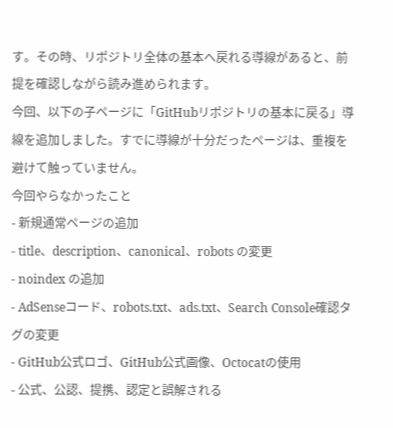す。その時、リポジトリ全体の基本へ戻れる導線があると、前提を確認しながら読み進められます。
今回、以下の子ページに「GitHubリポジトリの基本に戻る」導線を追加しました。すでに導線が十分だったページは、重複を避けて触っていません。
今回やらなかったこと
- 新規通常ページの追加
- title、description、canonical、robots の変更
- noindex の追加
- AdSenseコード、robots.txt、ads.txt、Search Console確認タグの変更
- GitHub公式ロゴ、GitHub公式画像、Octocatの使用
- 公式、公認、提携、認定と誤解される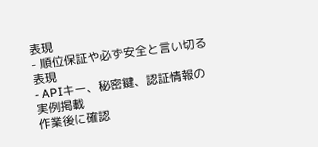表現
- 順位保証や必ず安全と言い切る表現
- APIキー、秘密鍵、認証情報の実例掲載
作業後に確認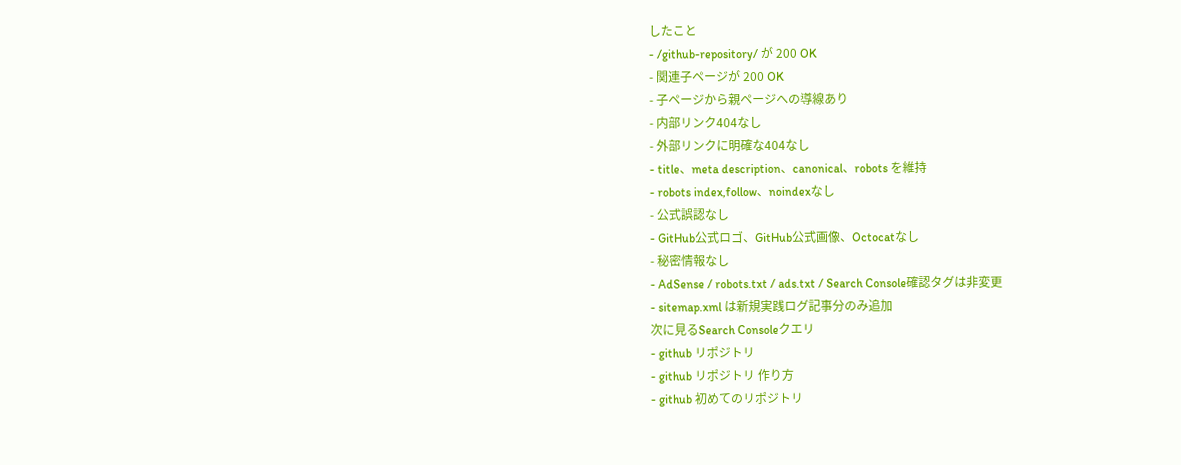したこと
- /github-repository/ が 200 OK
- 関連子ページが 200 OK
- 子ページから親ページへの導線あり
- 内部リンク404なし
- 外部リンクに明確な404なし
- title、meta description、canonical、robots を維持
- robots index,follow、noindexなし
- 公式誤認なし
- GitHub公式ロゴ、GitHub公式画像、Octocatなし
- 秘密情報なし
- AdSense / robots.txt / ads.txt / Search Console確認タグは非変更
- sitemap.xml は新規実践ログ記事分のみ追加
次に見るSearch Consoleクエリ
- github リポジトリ
- github リポジトリ 作り方
- github 初めてのリポジトリ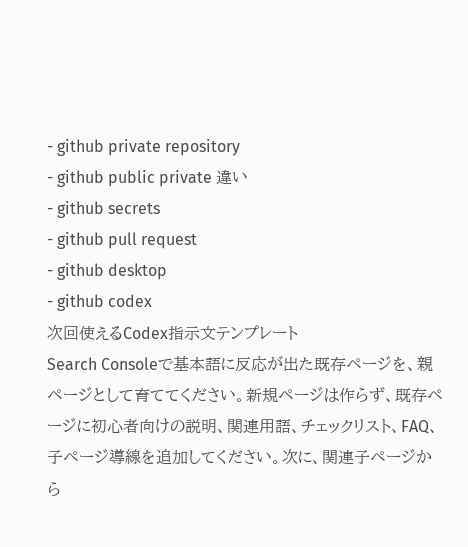- github private repository
- github public private 違い
- github secrets
- github pull request
- github desktop
- github codex
次回使えるCodex指示文テンプレート
Search Consoleで基本語に反応が出た既存ページを、親ページとして育ててください。新規ページは作らず、既存ページに初心者向けの説明、関連用語、チェックリスト、FAQ、子ページ導線を追加してください。次に、関連子ページから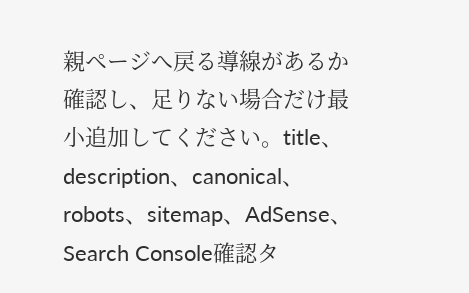親ページへ戻る導線があるか確認し、足りない場合だけ最小追加してください。title、description、canonical、robots、sitemap、AdSense、Search Console確認タ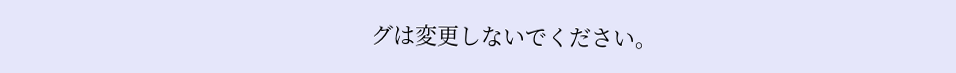グは変更しないでください。